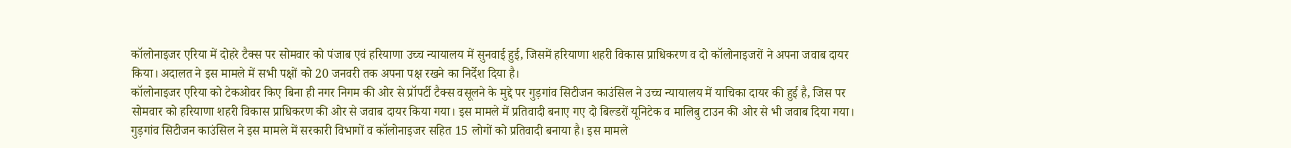कॉलोनाइजर एरिया में दोहरे टैक्स पर सोमवार को पंजाब एवं हरियाणा उच्च न्यायालय में सुनवाई हुई, जिसमें हरियाणा शहरी विकास प्राधिकरण व दो कॉलोनाइजरों ने अपना जवाब दायर किया। अदालत ने इस मामले में सभी पक्षों को 20 जनवरी तक अपना पक्ष रखने का निर्देश दिया है।
कॉलोनाइजर एरिया को टेकओवर किए बिना ही नगर निगम की ओर से प्रॉपर्टी टैक्स वसूलने के मुद्दे पर गुड़गांव सिटीजन काउंसिल ने उच्च न्यायालय में याचिका दायर की हुई है, जिस पर सोमवार को हरियाणा शहरी विकास प्राधिकरण की ओर से जवाब दायर किया गया। इस मामले में प्रतिवादी बनाए गए दो बिल्डरों यूनिटेक व मालिबु टाउन की ओर से भी जवाब दिया गया।
गुड़गांव सिटीजन काउंसिल ने इस मामले में सरकारी विभागों व कॉलोनाइजर सहित 15 लोगों को प्रतिवादी बनाया है। इस मामले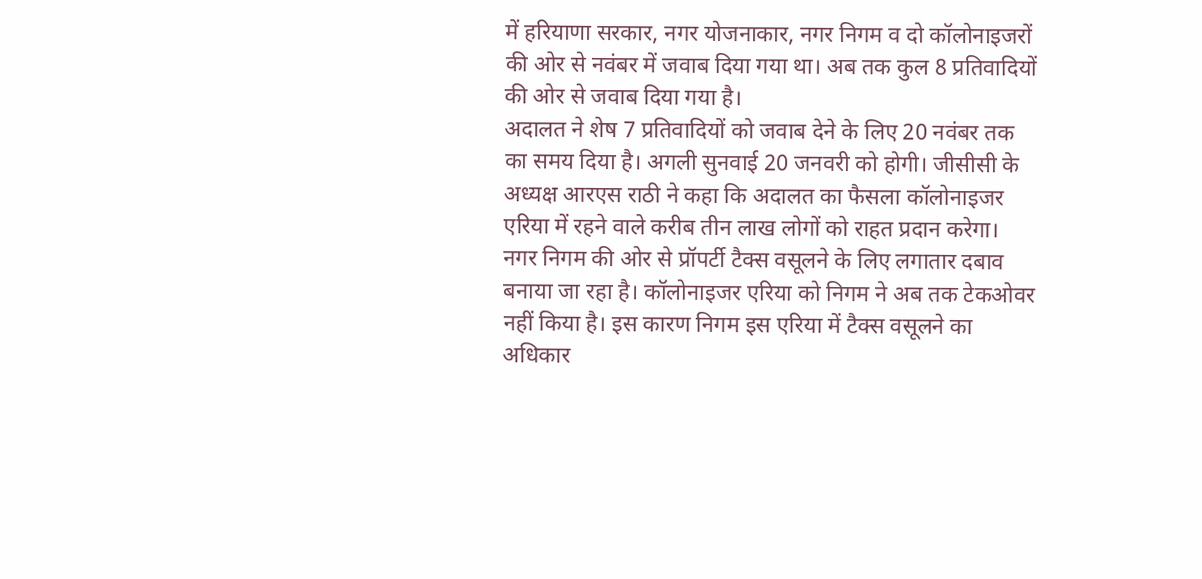में हरियाणा सरकार, नगर योजनाकार, नगर निगम व दो कॉलोनाइजरों की ओर से नवंबर में जवाब दिया गया था। अब तक कुल 8 प्रतिवादियों की ओर से जवाब दिया गया है।
अदालत ने शेष 7 प्रतिवादियों को जवाब देने के लिए 20 नवंबर तक का समय दिया है। अगली सुनवाई 20 जनवरी को होगी। जीसीसी के अध्यक्ष आरएस राठी ने कहा कि अदालत का फैसला कॉलोनाइजर एरिया में रहने वाले करीब तीन लाख लोगों को राहत प्रदान करेगा।
नगर निगम की ओर से प्रॉपर्टी टैक्स वसूलने के लिए लगातार दबाव बनाया जा रहा है। कॉलोनाइजर एरिया को निगम ने अब तक टेकओवर नहीं किया है। इस कारण निगम इस एरिया में टैक्स वसूलने का अधिकार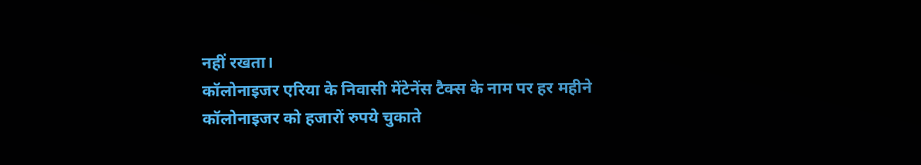नहीं रखता।
कॉलोनाइजर एरिया के निवासी मेंटेनेंस टैक्स के नाम पर हर महीने कॉलोनाइजर को हजारों रुपये चुकाते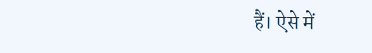हैं। ऐसे में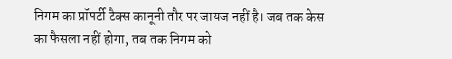निगम का प्रॉपर्टी टैक्स कानूनी तौर पर जायज नहीं है। जब तक केस का फैसला नहीं होगा, तब तक निगम को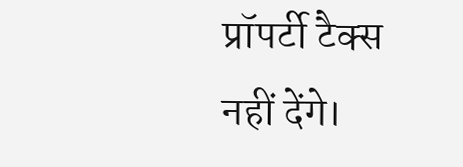प्रॉपर्टी टैक्स नहीं देंगे।